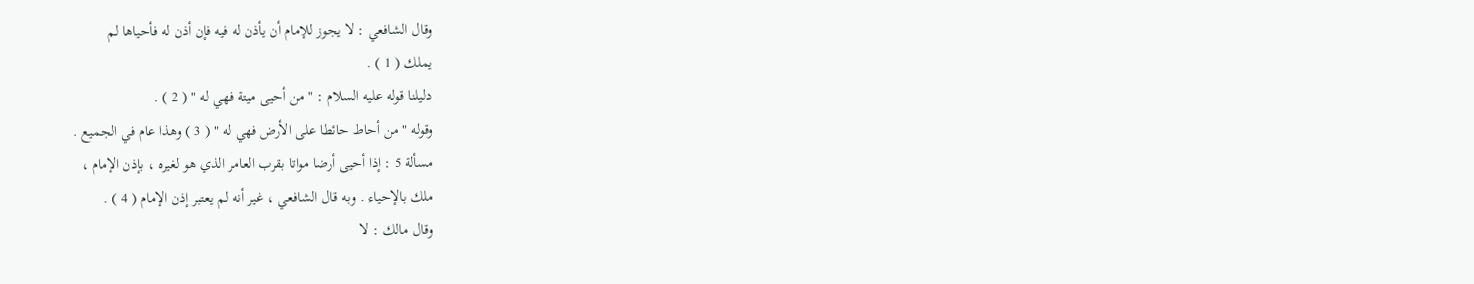وقال الشافعي : لا يجوز للإمام أن يأذن له فيه فإن أذن له فأحياها لم
يملك ( 1 ) .
دليلنا قوله عليه السلام : " من أحيى ميتة فهي له " ( 2 ) .
وقوله " من أحاط حائطا على الأرض فهي له " ( 3 ) وهذا عام في الجميع .
مسألة 5 : إذا أحيى أرضا مواتا بقرب العامر الذي هو لغيره ، بإذن الإمام ،
ملك بالإحياء . وبه قال الشافعي ، غير أنه لم يعتبر إذن الإمام ( 4 ) .
وقال مالك : لا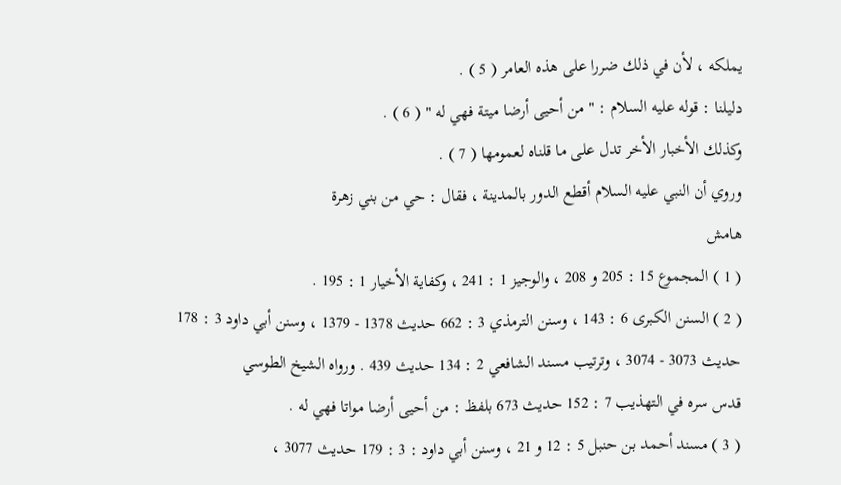يملكه ، لأن في ذلك ضررا على هذه العامر ( 5 ) .
دليلنا : قوله عليه السلام : " من أحيى أرضا ميتة فهي له " ( 6 ) .
وكذلك الأخبار الأخر تدل على ما قلناه لعمومها ( 7 ) .
وروي أن النبي عليه السلام أقطع الدور بالمدينة ، فقال : حي من بني زهرة
هامش
( 1 ) المجموع 15 : 205 و 208 ، والوجيز 1 : 241 ، وكفاية الأخيار 1 : 195 .
( 2 ) السنن الكبرى 6 : 143 ، وسنن الترمذي 3 : 662 حديث 1378 - 1379 ، وسنن أبي داود 3 : 178
حديث 3073 - 3074 ، وترتيب مسند الشافعي 2 : 134 حديث 439 . ورواه الشيخ الطوسي
قدس سره في التهذيب 7 : 152 حديث 673 بلفظ : من أحيى أرضا مواتا فهي له .
( 3 ) مسند أحمد بن حنبل 5 : 12 و 21 ، وسنن أبي داود : 3 : 179 حديث 3077 ،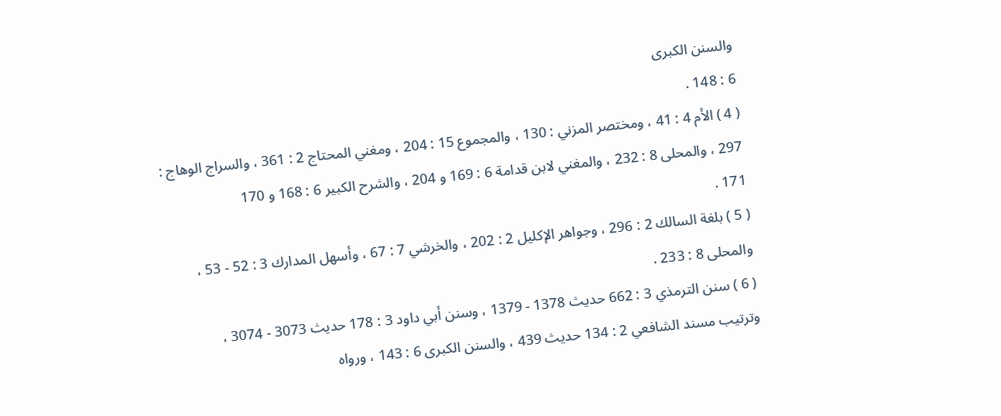والسنن الكبرى
6 : 148 .
( 4 ) الأم 4 : 41 ، ومختصر المزني : 130 ، والمجموع 15 : 204 ، ومغني المحتاج 2 : 361 ، والسراج الوهاج :
297 ، والمحلى 8 : 232 ، والمغني لابن قدامة 6 : 169 و 204 ، والشرح الكبير 6 : 168 و 170
171 .
( 5 ) بلغة السالك 2 : 296 ، وجواهر الإكليل 2 : 202 ، والخرشي 7 : 67 ، وأسهل المدارك 3 : 52 - 53 ،
والمحلى 8 : 233 .
( 6 ) سنن الترمذي 3 : 662 حديث 1378 - 1379 ، وسنن أبي داود 3 : 178 حديث 3073 - 3074 ،
وترتيب مسند الشافعي 2 : 134 حديث 439 ، والسنن الكبرى 6 : 143 ، ورواه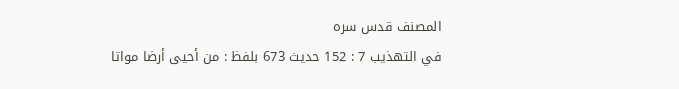المصنف قدس سره
في التهذيب 7 : 152 حديث 673 بلفظ : من أحيى أرضا مواتا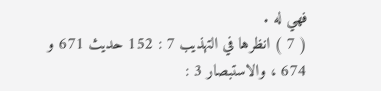فهي له .
( 7 ) انظرها في التهذيب 7 : 152 حديث 671 و 674 ، والاستبصار 3 :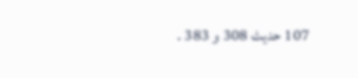107 حديث 308 و 383 .